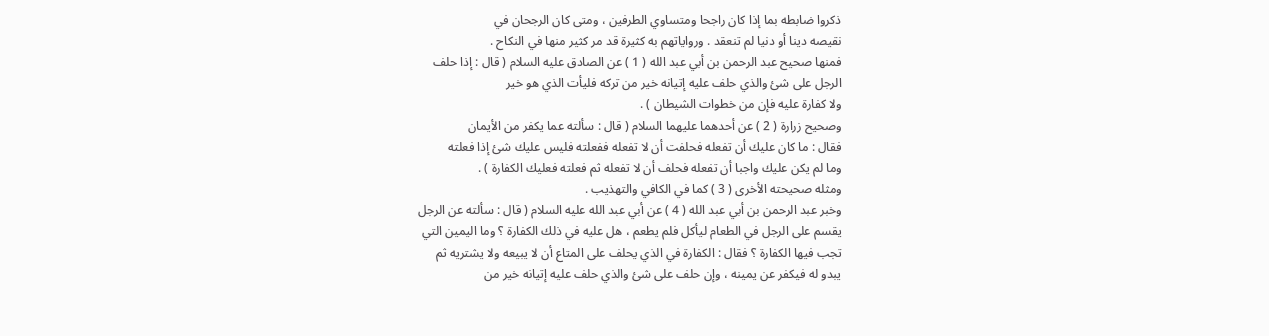ذكروا ضابطه بما إذا كان راجحا ومتساوي الطرفين ، ومتى كان الرجحان في
نقيصه دينا أو دنيا لم تنعقد . ورواياتهم به كثيرة قد مر كثير منها في النكاح .
فمنها صحيح عبد الرحمن بن أبي عبد الله ( 1 ) عن الصادق عليه السلام ( قال : إذا حلف
الرجل على شئ والذي حلف عليه إتيانه خير من تركه فليأت الذي هو خير
ولا كفارة عليه فإن من خطوات الشيطان ) .
وصحيح زرارة ( 2 ) عن أحدهما عليهما السلام ( قال : سألته عما يكفر من الأيمان
فقال : ما كان عليك أن تفعله فحلفت أن لا تفعله ففعلته فليس عليك شئ إذا فعلته
وما لم يكن عليك واجبا أن تفعله فحلف أن لا تفعله ثم فعلته فعليك الكفارة ) .
ومثله صحيحته الأخرى ( 3 ) كما في الكافي والتهذيب .
وخبر عبد الرحمن بن أبي عبد الله ( 4 ) عن أبي عبد الله عليه السلام ( قال : سألته عن الرجل
يقسم على الرجل في الطعام ليأكل فلم يطعم ، هل عليه في ذلك الكفارة ؟ وما اليمين التي
تجب فيها الكفارة ؟ فقال : الكفارة في الذي يحلف على المتاع أن لا يبيعه ولا يشتريه ثم
يبدو له فيكفر عن يمينه ، وإن حلف على شئ والذي حلف عليه إتيانه خير من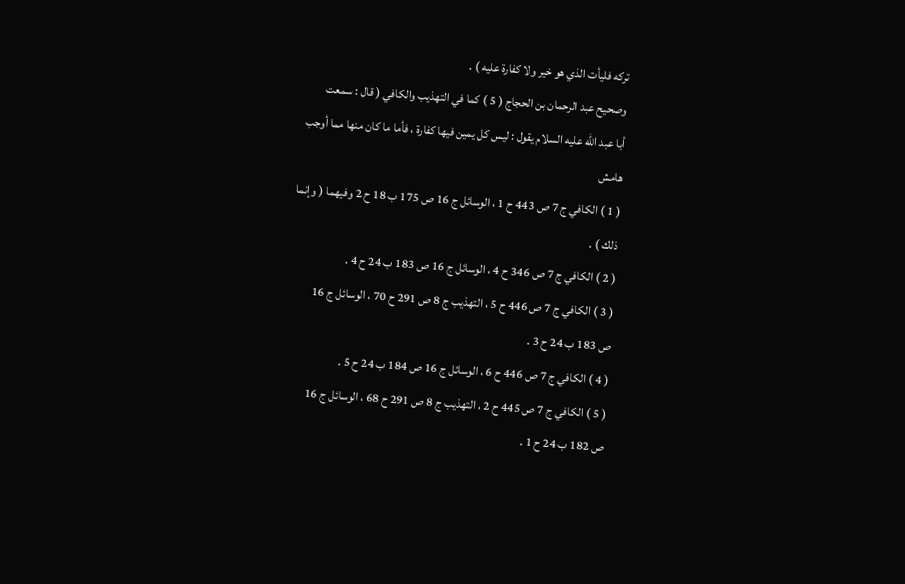تركه فليأت الذي هو خير ولا كفارة عليه ) .
وصحيح عبد الرحمان بن الحجاج ( 5 ) كما في التهذيب والكافي ( قال : سمعت
أبا عبد الله عليه السلام يقول : ليس كل يمين فيها كفارة ، فأما ما كان منها مما أوجب
هامش
( 1 ) الكافي ج 7 ص 443 ح 1 ، الوسائل ج 16 ص 175 ب 18 ح 2 وفيهما ( وإنما
ذلك ) .
( 2 ) الكافي ج 7 ص 346 ح 4 ، الوسائل ج 16 ص 183 ب 24 ح 4 .
( 3 ) الكافي ج 7 ص 446 ح 5 ، التهذيب ج 8 ص 291 ح 70 ، الوسائل ج 16
ص 183 ب 24 ح 3 .
( 4 ) الكافي ج 7 ص 446 ح 6 ، الوسائل ج 16 ص 184 ب 24 ح 5 .
( 5 ) الكافي ج 7 ص 445 ح 2 ، التهذيب ج 8 ص 291 ح 68 ، الوسائل ج 16
ص 182 ب 24 ح 1 .